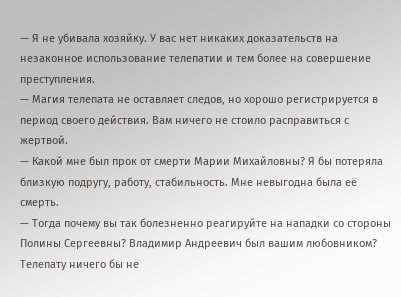— Я не убивала хозяйку. У вас нет никаких доказательств на незаконное использование телепатии и тем более на совершение преступления.
— Магия телепата не оставляет следов, но хорошо регистрируется в период своего действия. Вам ничего не стоило расправиться с жертвой.
— Какой мне был прок от смерти Марии Михайловны? Я бы потеряла близкую подругу, работу, стабильность. Мне невыгодна была её смерть.
— Тогда почему вы так болезненно реагируйте на нападки со стороны Полины Сергеевны? Владимир Андреевич был вашим любовником? Телепату ничего бы не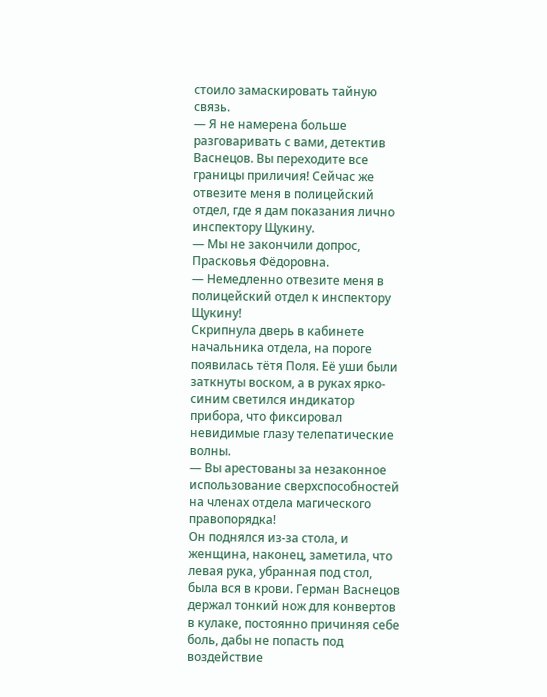стоило замаскировать тайную связь.
— Я не намерена больше разговаривать с вами, детектив Васнецов. Вы переходите все границы приличия! Сейчас же отвезите меня в полицейский отдел, где я дам показания лично инспектору Щукину.
— Мы не закончили допрос, Прасковья Фёдоровна.
— Немедленно отвезите меня в полицейский отдел к инспектору Щукину!
Скрипнула дверь в кабинете начальника отдела, на пороге появилась тётя Поля. Её уши были заткнуты воском, а в руках ярко-синим светился индикатор прибора, что фиксировал невидимые глазу телепатические волны.
— Вы арестованы за незаконное использование сверхспособностей на членах отдела магического правопорядка!
Он поднялся из-за стола, и женщина, наконец, заметила, что левая рука, убранная под стол, была вся в крови. Герман Васнецов держал тонкий нож для конвертов в кулаке, постоянно причиняя себе боль, дабы не попасть под воздействие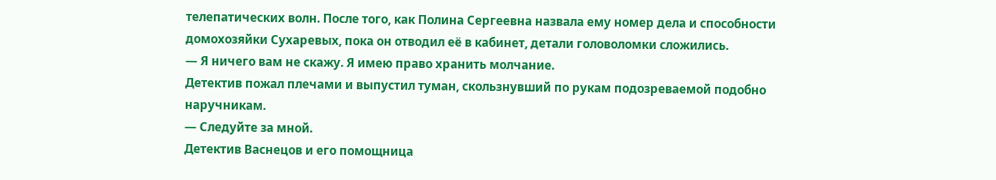телепатических волн. После того, как Полина Сергеевна назвала ему номер дела и способности домохозяйки Сухаревых, пока он отводил её в кабинет, детали головоломки сложились.
— Я ничего вам не скажу. Я имею право хранить молчание.
Детектив пожал плечами и выпустил туман, скользнувший по рукам подозреваемой подобно наручникам.
— Следуйте за мной.
Детектив Васнецов и его помощница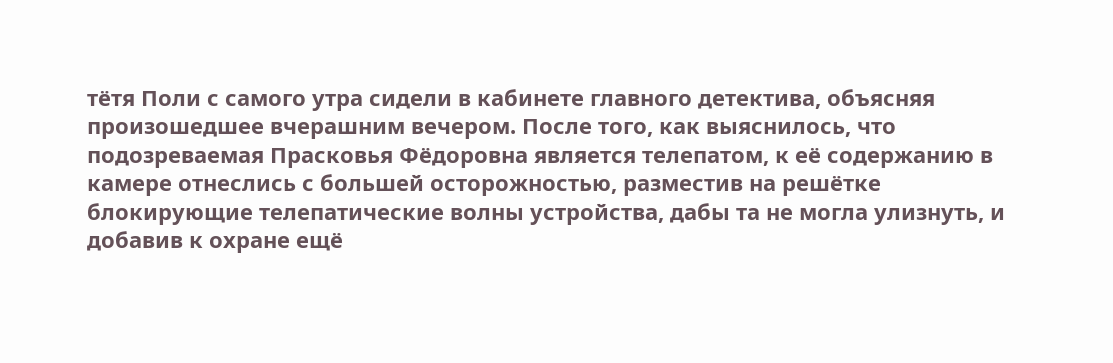тётя Поли с самого утра сидели в кабинете главного детектива, объясняя произошедшее вчерашним вечером. После того, как выяснилось, что подозреваемая Прасковья Фёдоровна является телепатом, к её содержанию в камере отнеслись с большей осторожностью, разместив на решётке блокирующие телепатические волны устройства, дабы та не могла улизнуть, и добавив к охране ещё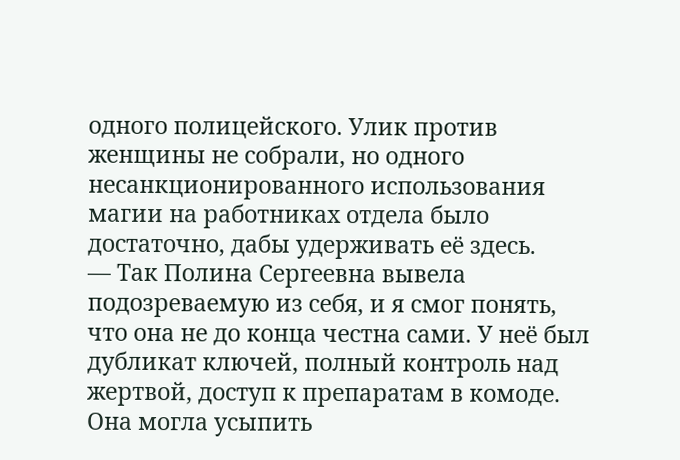одного полицейского. Улик против женщины не собрали, но одного несанкционированного использования магии на работниках отдела было достаточно, дабы удерживать её здесь.
— Так Полина Сергеевна вывела подозреваемую из себя, и я смог понять, что она не до конца честна сами. У неё был дубликат ключей, полный контроль над жертвой, доступ к препаратам в комоде. Она могла усыпить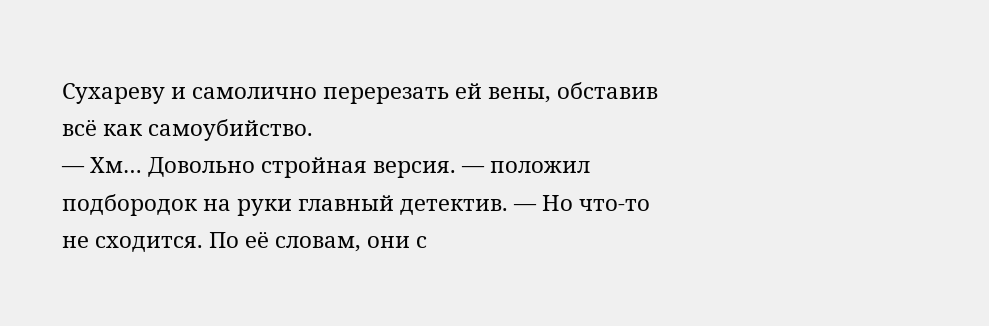Сухареву и самолично перерезать ей вены, обставив всё как самоубийство.
— Хм… Довольно стройная версия. — положил подбородок на руки главный детектив. — Но что-то не сходится. По её словам, они с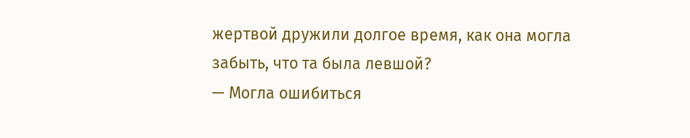жертвой дружили долгое время, как она могла забыть, что та была левшой?
— Могла ошибиться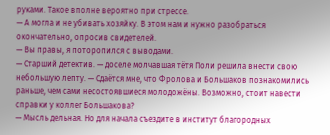руками. Такое вполне вероятно при стрессе.
— А могла и не убивать хозяйку. В этом нам и нужно разобраться окончательно, опросив свидетелей.
— Вы правы, я поторопился с выводами.
— Старший детектив. — доселе молчавшая тётя Поли решила внести свою небольшую лепту. — Сдаётся мне, что Фролова и Большаков познакомились раньше, чем сами несостоявшиеся молодожёны. Возможно, стоит навести справки у коллег Большакова?
— Мысль дельная. Но для начала съездите в институт благородных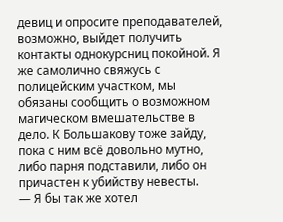девиц и опросите преподавателей, возможно, выйдет получить контакты однокурсниц покойной. Я же самолично свяжусь с полицейским участком, мы обязаны сообщить о возможном магическом вмешательстве в дело. К Большакову тоже зайду, пока с ним всё довольно мутно, либо парня подставили, либо он причастен к убийству невесты.
— Я бы так же хотел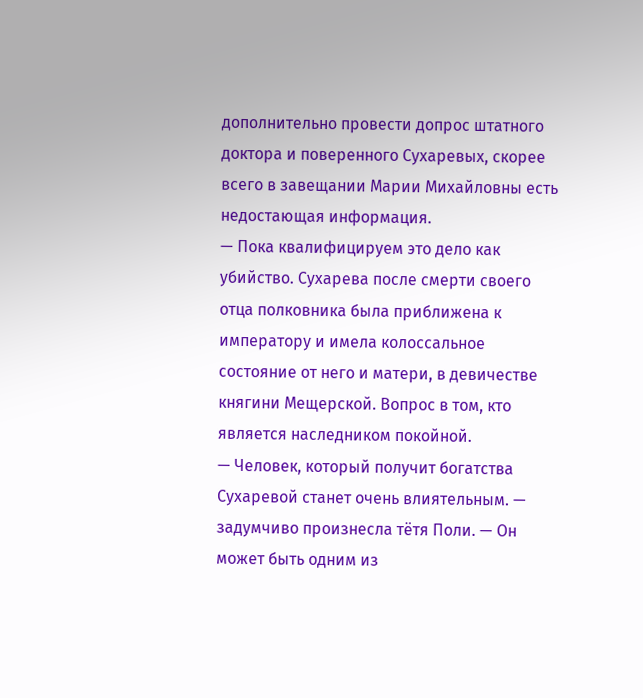дополнительно провести допрос штатного доктора и поверенного Сухаревых, скорее всего в завещании Марии Михайловны есть недостающая информация.
— Пока квалифицируем это дело как убийство. Сухарева после смерти своего отца полковника была приближена к императору и имела колоссальное состояние от него и матери, в девичестве княгини Мещерской. Вопрос в том, кто является наследником покойной.
— Человек, который получит богатства Сухаревой станет очень влиятельным. — задумчиво произнесла тётя Поли. — Он может быть одним из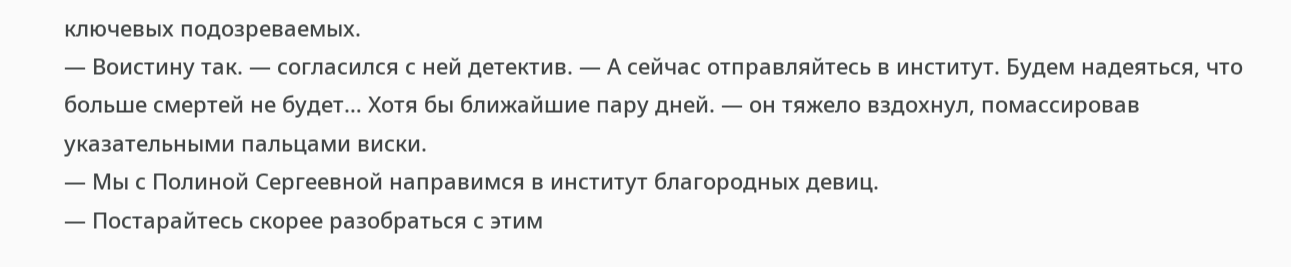ключевых подозреваемых.
— Воистину так. — согласился с ней детектив. — А сейчас отправляйтесь в институт. Будем надеяться, что больше смертей не будет… Хотя бы ближайшие пару дней. — он тяжело вздохнул, помассировав указательными пальцами виски.
— Мы с Полиной Сергеевной направимся в институт благородных девиц.
— Постарайтесь скорее разобраться с этим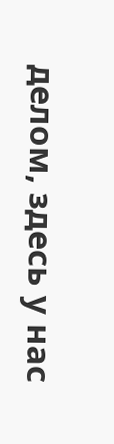делом, здесь у нас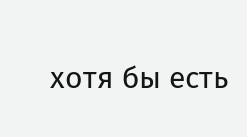хотя бы есть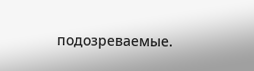подозреваемые.